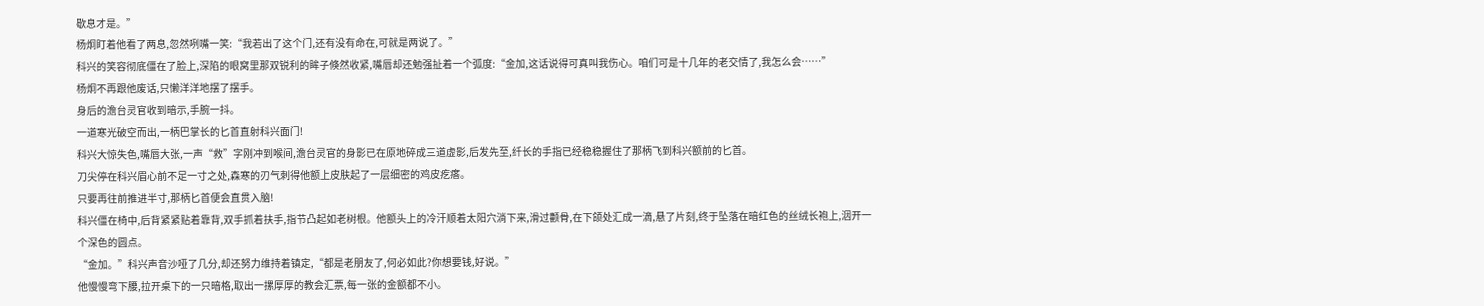歇息才是。”
杨炯盯着他看了两息,忽然咧嘴一笑:“我若出了这个门,还有没有命在,可就是两说了。”
科兴的笑容彻底僵在了脸上,深陷的眼窝里那双锐利的眸子倏然收紧,嘴唇却还勉强扯着一个弧度:“金加,这话说得可真叫我伤心。咱们可是十几年的老交情了,我怎么会……”
杨炯不再跟他废话,只懒洋洋地摆了摆手。
身后的澹台灵官收到暗示,手腕一抖。
一道寒光破空而出,一柄巴掌长的匕首直射科兴面门!
科兴大惊失色,嘴唇大张,一声“救”字刚冲到喉间,澹台灵官的身影已在原地碎成三道虚影,后发先至,纤长的手指已经稳稳握住了那柄飞到科兴额前的匕首。
刀尖停在科兴眉心前不足一寸之处,森寒的刃气刺得他额上皮肤起了一层细密的鸡皮疙瘩。
只要再往前推进半寸,那柄匕首便会直贯入脑!
科兴僵在椅中,后背紧紧贴着靠背,双手抓着扶手,指节凸起如老树根。他额头上的冷汗顺着太阳穴淌下来,滑过颧骨,在下颌处汇成一滴,悬了片刻,终于坠落在暗红色的丝绒长袍上,洇开一个深色的圆点。
“金加。”科兴声音沙哑了几分,却还努力维持着镇定,“都是老朋友了,何必如此?你想要钱,好说。”
他慢慢弯下腰,拉开桌下的一只暗格,取出一摞厚厚的教会汇票,每一张的金额都不小。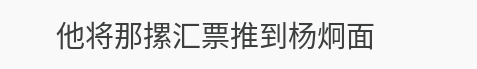他将那摞汇票推到杨炯面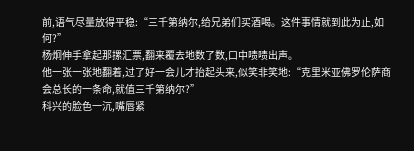前,语气尽量放得平稳:“三千第纳尔,给兄弟们买酒喝。这件事情就到此为止,如何?”
杨炯伸手拿起那摞汇票,翻来覆去地数了数,口中啧啧出声。
他一张一张地翻着,过了好一会儿才抬起头来,似笑非笑地:“克里米亚佛罗伦萨商会总长的一条命,就值三千第纳尔?”
科兴的脸色一沉,嘴唇紧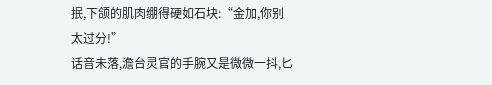抿,下颌的肌肉绷得硬如石块:“金加,你别太过分!”
话音未落,澹台灵官的手腕又是微微一抖,匕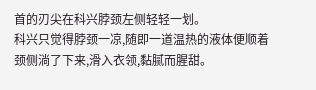首的刃尖在科兴脖颈左侧轻轻一划。
科兴只觉得脖颈一凉,随即一道温热的液体便顺着颈侧淌了下来,滑入衣领,黏腻而腥甜。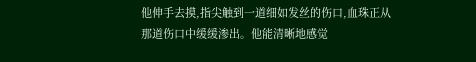他伸手去摸,指尖触到一道细如发丝的伤口,血珠正从那道伤口中缓缓渗出。他能清晰地感觉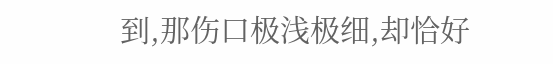到,那伤口极浅极细,却恰好